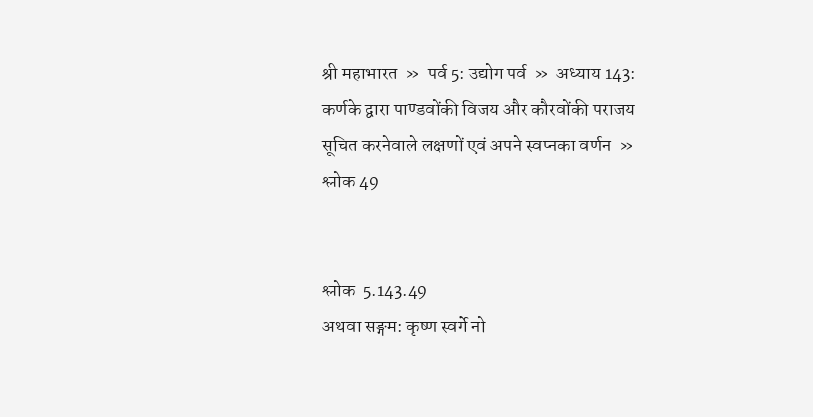श्री महाभारत  »  पर्व 5: उद्योग पर्व  »  अध्याय 143: कर्णके द्वारा पाण्डवोंकी विजय और कौरवोंकी पराजय सूचित करनेवाले लक्षणों एवं अपने स्वप्नका वर्णन  »  श्लोक 49


श्लोक  5.143.49
अथवा सङ्गम: कृष्ण स्वर्गे नो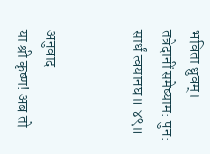भविता ध्रुवम्।
तत्रेदानीं समेष्याम: पुन: सार्धं त्वयानघ॥ ४९॥


अनुवाद
या श्री कृष्ण! अब तो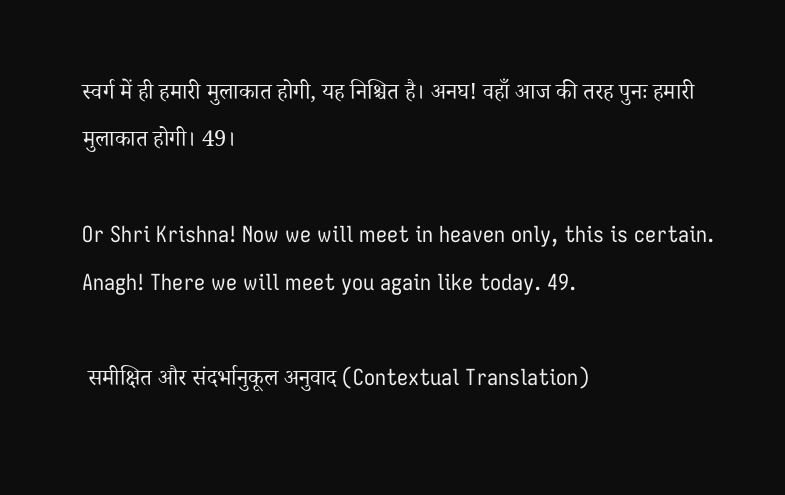स्वर्ग में ही हमारी मुलाकात होगी, यह निश्चित है। अनघ! वहाँ आज की तरह पुनः हमारी मुलाकात होगी। 49।

Or Shri Krishna! Now we will meet in heaven only, this is certain. Anagh! There we will meet you again like today. 49.

 समीक्षित और संदर्भानुकूल अनुवाद (Contextual Translation)